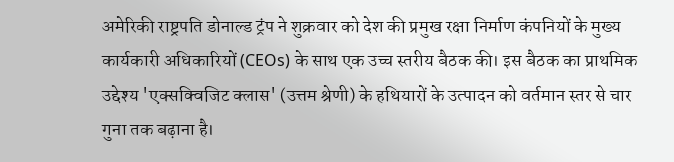अमेरिकी राष्ट्रपति डोनाल्ड ट्रंप ने शुक्रवार को देश की प्रमुख रक्षा निर्माण कंपनियों के मुख्य कार्यकारी अधिकारियों (CEOs) के साथ एक उच्च स्तरीय बैठक की। इस बैठक का प्राथमिक उद्देश्य 'एक्सक्विजिट क्लास' (उत्तम श्रेणी) के हथियारों के उत्पादन को वर्तमान स्तर से चार गुना तक बढ़ाना है।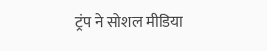ट्रंप ने सोशल मीडिया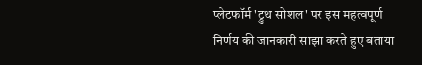प्लेटफॉर्म 'ट्रुथ सोशल' पर इस महत्वपूर्ण निर्णय की जानकारी साझा करते हुए बताया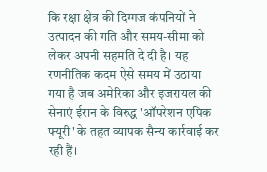कि रक्षा क्षेत्र की दिग्गज कंपनियों ने उत्पादन की गति और समय-सीमा को लेकर अपनी सहमति दे दी है। यह रणनीतिक कदम ऐसे समय में उठाया गया है जब अमेरिका और इजरायल की सेनाएं ईरान के विरुद्ध 'ऑपरेशन एपिक फ्यूरी' के तहत व्यापक सैन्य कार्रवाई कर रही हैं।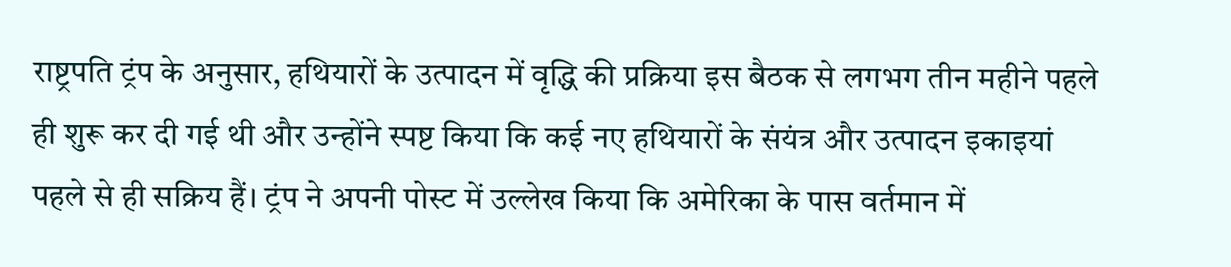राष्ट्रपति ट्रंप के अनुसार, हथियारों के उत्पादन में वृद्धि की प्रक्रिया इस बैठक से लगभग तीन महीने पहले ही शुरू कर दी गई थी और उन्होंने स्पष्ट किया कि कई नए हथियारों के संयंत्र और उत्पादन इकाइयां पहले से ही सक्रिय हैं। ट्रंप ने अपनी पोस्ट में उल्लेख किया कि अमेरिका के पास वर्तमान में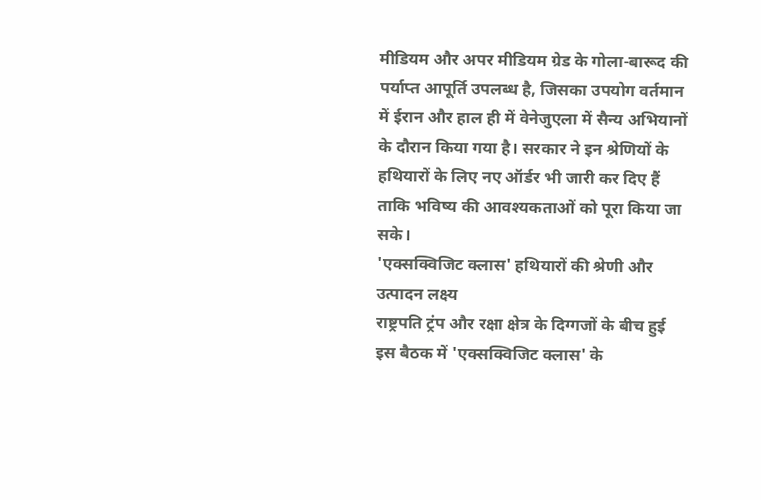मीडियम और अपर मीडियम ग्रेड के गोला-बारूद की पर्याप्त आपूर्ति उपलब्ध है, जिसका उपयोग वर्तमान में ईरान और हाल ही में वेनेजुएला में सैन्य अभियानों के दौरान किया गया है। सरकार ने इन श्रेणियों के हथियारों के लिए नए ऑर्डर भी जारी कर दिए हैं ताकि भविष्य की आवश्यकताओं को पूरा किया जा सके।
'एक्सक्विजिट क्लास' हथियारों की श्रेणी और उत्पादन लक्ष्य
राष्ट्रपति ट्रंप और रक्षा क्षेत्र के दिग्गजों के बीच हुई इस बैठक में 'एक्सक्विजिट क्लास' के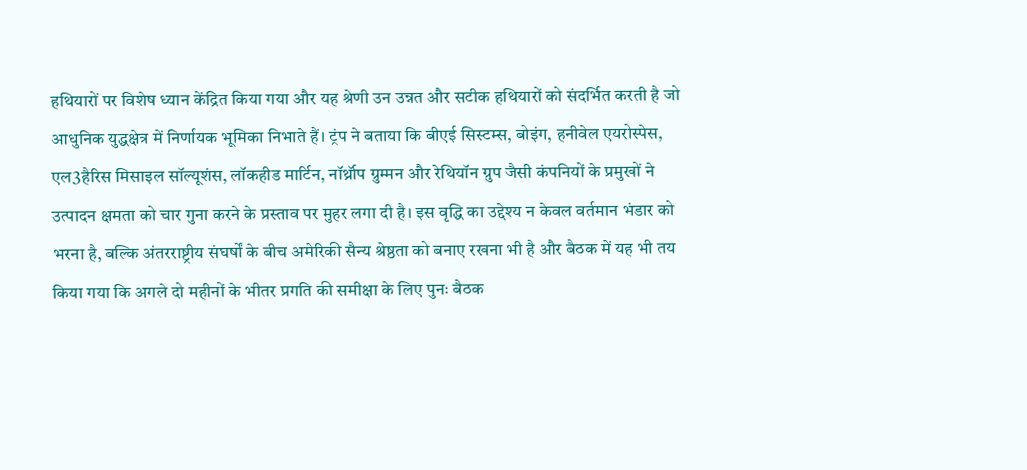हथियारों पर विशेष ध्यान केंद्रित किया गया और यह श्रेणी उन उन्नत और सटीक हथियारों को संदर्भित करती है जो आधुनिक युद्धक्षेत्र में निर्णायक भूमिका निभाते हैं। ट्रंप ने बताया कि बीएई सिस्टम्स, बोइंग, हनीवेल एयरोस्पेस, एल3हैरिस मिसाइल सॉल्यूशंस, लॉकहीड मार्टिन, नॉर्थ्रॉप ग्रुम्मन और रेथियॉन ग्रुप जैसी कंपनियों के प्रमुखों ने उत्पादन क्षमता को चार गुना करने के प्रस्ताव पर मुहर लगा दी है। इस वृद्धि का उद्देश्य न केवल वर्तमान भंडार को भरना है, बल्कि अंतरराष्ट्रीय संघर्षों के बीच अमेरिकी सैन्य श्रेष्ठता को बनाए रखना भी है और बैठक में यह भी तय किया गया कि अगले दो महीनों के भीतर प्रगति की समीक्षा के लिए पुनः बैठक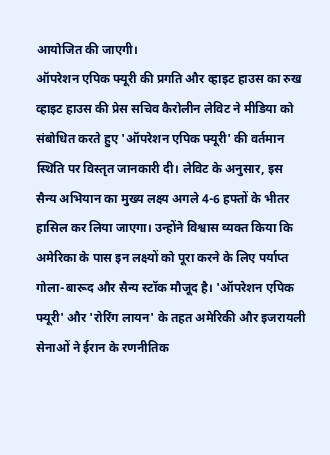आयोजित की जाएगी।
ऑपरेशन एपिक फ्यूरी की प्रगति और व्हाइट हाउस का रुख
व्हाइट हाउस की प्रेस सचिव कैरोलीन लेविट ने मीडिया को संबोधित करते हुए 'ऑपरेशन एपिक फ्यूरी' की वर्तमान स्थिति पर विस्तृत जानकारी दी। लेविट के अनुसार, इस सैन्य अभियान का मुख्य लक्ष्य अगले 4-6 हफ्तों के भीतर हासिल कर लिया जाएगा। उन्होंने विश्वास व्यक्त किया कि अमेरिका के पास इन लक्ष्यों को पूरा करने के लिए पर्याप्त गोला-बारूद और सैन्य स्टॉक मौजूद है। 'ऑपरेशन एपिक फ्यूरी' और 'रोरिंग लायन' के तहत अमेरिकी और इजरायली सेनाओं ने ईरान के रणनीतिक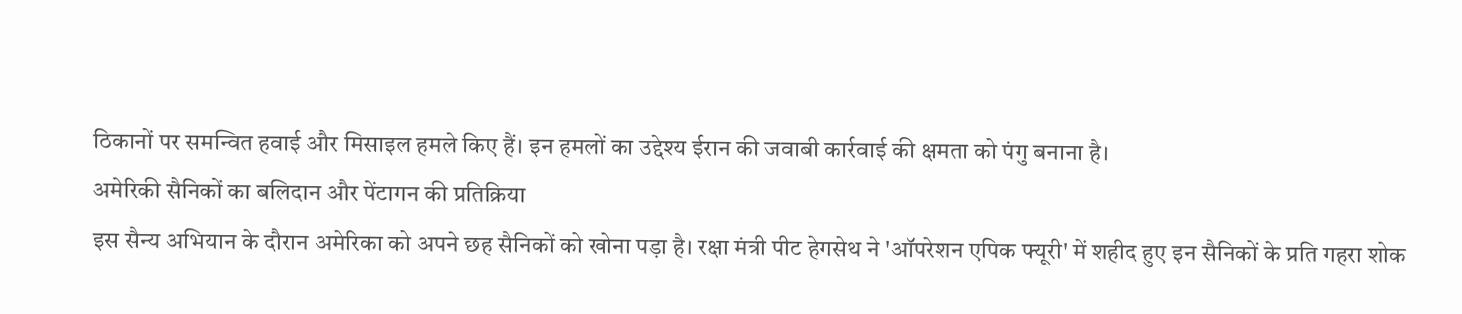ठिकानों पर समन्वित हवाई और मिसाइल हमले किए हैं। इन हमलों का उद्देश्य ईरान की जवाबी कार्रवाई की क्षमता को पंगु बनाना है।
अमेरिकी सैनिकों का बलिदान और पेंटागन की प्रतिक्रिया
इस सैन्य अभियान के दौरान अमेरिका को अपने छह सैनिकों को खोना पड़ा है। रक्षा मंत्री पीट हेगसेथ ने 'ऑपरेशन एपिक फ्यूरी' में शहीद हुए इन सैनिकों के प्रति गहरा शोक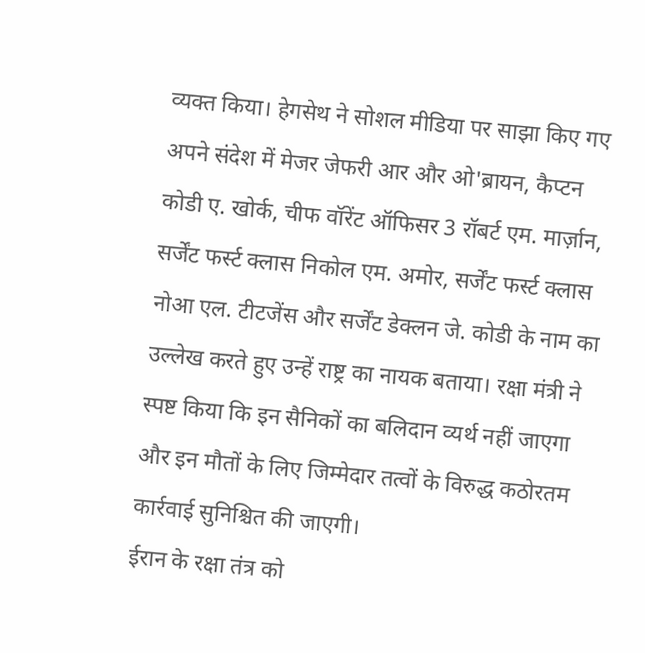व्यक्त किया। हेगसेथ ने सोशल मीडिया पर साझा किए गए अपने संदेश में मेजर जेफरी आर और ओ'ब्रायन, कैप्टन कोडी ए. खोर्क, चीफ वॉरेंट ऑफिसर 3 रॉबर्ट एम. मार्ज़ान, सर्जेंट फर्स्ट क्लास निकोल एम. अमोर, सर्जेंट फर्स्ट क्लास नोआ एल. टीटजेंस और सर्जेंट डेक्लन जे. कोडी के नाम का उल्लेख करते हुए उन्हें राष्ट्र का नायक बताया। रक्षा मंत्री ने स्पष्ट किया कि इन सैनिकों का बलिदान व्यर्थ नहीं जाएगा और इन मौतों के लिए जिम्मेदार तत्वों के विरुद्ध कठोरतम कार्रवाई सुनिश्चित की जाएगी।
ईरान के रक्षा तंत्र को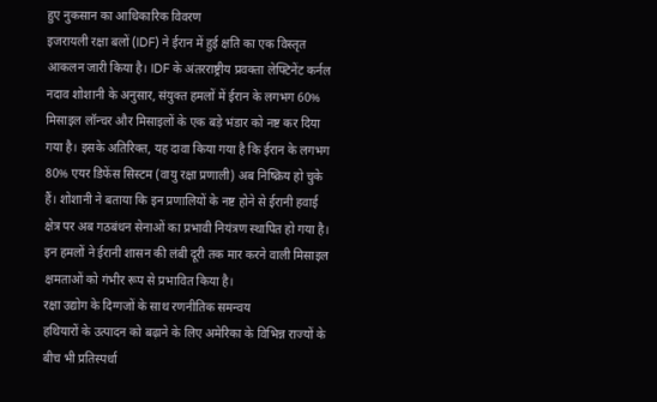हुए नुकसान का आधिकारिक विवरण
इजरायली रक्षा बलों (IDF) ने ईरान में हुई क्षति का एक विस्तृत आकलन जारी किया है। IDF के अंतरराष्ट्रीय प्रवक्ता लेफ्टिनेंट कर्नल नदाव शोशानी के अनुसार, संयुक्त हमलों में ईरान के लगभग 60% मिसाइल लॉन्चर और मिसाइलों के एक बड़े भंडार को नष्ट कर दिया गया है। इसके अतिरिक्त, यह दावा किया गया है कि ईरान के लगभग 80% एयर डिफेंस सिस्टम (वायु रक्षा प्रणाली) अब निष्क्रिय हो चुके हैं। शोशानी ने बताया कि इन प्रणालियों के नष्ट होने से ईरानी हवाई क्षेत्र पर अब गठबंधन सेनाओं का प्रभावी नियंत्रण स्थापित हो गया है। इन हमलों ने ईरानी शासन की लंबी दूरी तक मार करने वाली मिसाइल क्षमताओं को गंभीर रूप से प्रभावित किया है।
रक्षा उद्योग के दिग्गजों के साथ रणनीतिक समन्वय
हथियारों के उत्पादन को बढ़ाने के लिए अमेरिका के विभिन्न राज्यों के बीच भी प्रतिस्पर्धा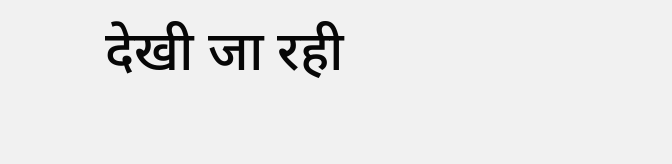देखी जा रही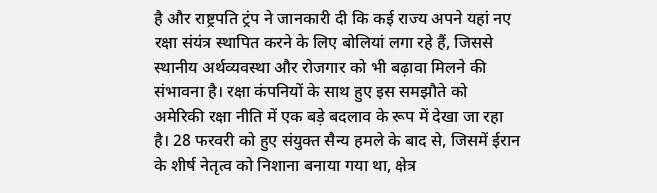है और राष्ट्रपति ट्रंप ने जानकारी दी कि कई राज्य अपने यहां नए रक्षा संयंत्र स्थापित करने के लिए बोलियां लगा रहे हैं, जिससे स्थानीय अर्थव्यवस्था और रोजगार को भी बढ़ावा मिलने की संभावना है। रक्षा कंपनियों के साथ हुए इस समझौते को अमेरिकी रक्षा नीति में एक बड़े बदलाव के रूप में देखा जा रहा है। 28 फरवरी को हुए संयुक्त सैन्य हमले के बाद से, जिसमें ईरान के शीर्ष नेतृत्व को निशाना बनाया गया था, क्षेत्र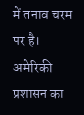में तनाव चरम पर है। अमेरिकी प्रशासन का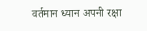वर्तमान ध्यान अपनी रक्षा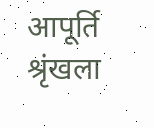आपूर्ति श्रृंखला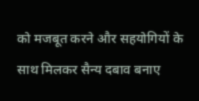को मजबूत करने और सहयोगियों के साथ मिलकर सैन्य दबाव बनाए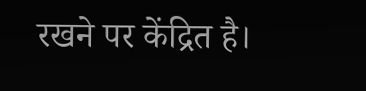रखने पर केंद्रित है।